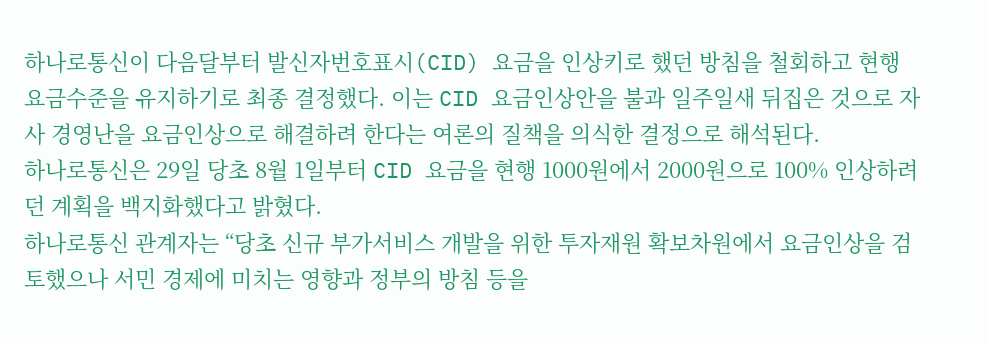하나로통신이 다음달부터 발신자번호표시(CID) 요금을 인상키로 했던 방침을 철회하고 현행 요금수준을 유지하기로 최종 결정했다. 이는 CID 요금인상안을 불과 일주일새 뒤집은 것으로 자사 경영난을 요금인상으로 해결하려 한다는 여론의 질책을 의식한 결정으로 해석된다.
하나로통신은 29일 당초 8월 1일부터 CID 요금을 현행 1000원에서 2000원으로 100% 인상하려던 계획을 백지화했다고 밝혔다.
하나로통신 관계자는 “당초 신규 부가서비스 개발을 위한 투자재원 확보차원에서 요금인상을 검토했으나 서민 경제에 미치는 영향과 정부의 방침 등을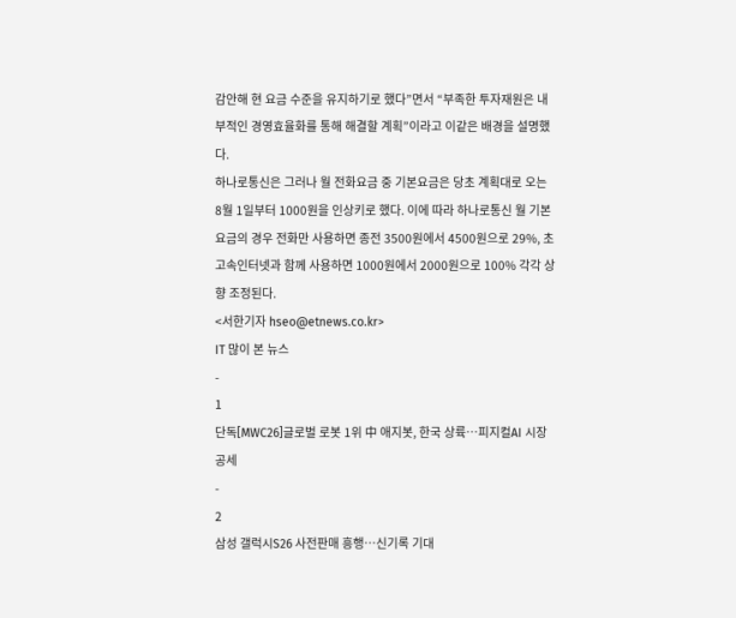감안해 현 요금 수준을 유지하기로 했다”면서 “부족한 투자재원은 내부적인 경영효율화를 통해 해결할 계획”이라고 이같은 배경을 설명했다.
하나로통신은 그러나 월 전화요금 중 기본요금은 당초 계획대로 오는 8월 1일부터 1000원을 인상키로 했다. 이에 따라 하나로통신 월 기본요금의 경우 전화만 사용하면 종전 3500원에서 4500원으로 29%, 초고속인터넷과 함께 사용하면 1000원에서 2000원으로 100% 각각 상향 조정된다.
<서한기자 hseo@etnews.co.kr>
IT 많이 본 뉴스
-
1
단독[MWC26]글로벌 로봇 1위 中 애지봇, 한국 상륙…피지컬AI 시장 공세
-
2
삼성 갤럭시S26 사전판매 흥행…신기록 기대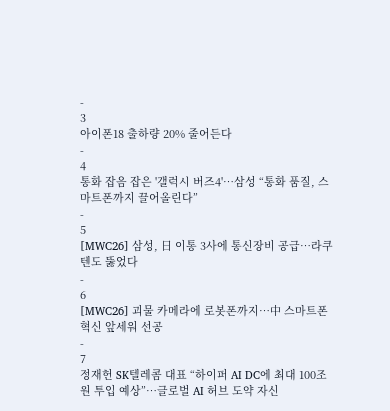-
3
아이폰18 출하량 20% 줄어든다
-
4
통화 잡음 잡은 '갤럭시 버즈4'…삼성 “통화 품질, 스마트폰까지 끌어올린다”
-
5
[MWC26] 삼성, 日 이통 3사에 통신장비 공급…라쿠텐도 뚫었다
-
6
[MWC26] 괴물 카메라에 로봇폰까지…中 스마트폰 혁신 앞세워 선공
-
7
정재헌 SK텔레콤 대표 “하이퍼 AI DC에 최대 100조원 투입 예상”…글로벌 AI 허브 도약 자신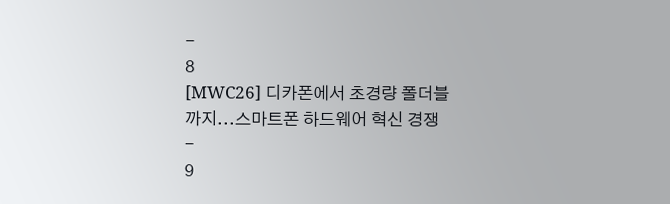-
8
[MWC26] 디카폰에서 초경량 폴더블까지...스마트폰 하드웨어 혁신 경쟁
-
9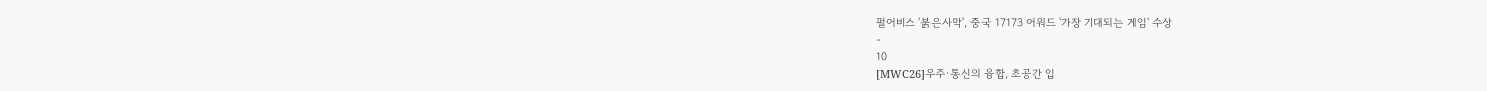펄어비스 '붉은사막', 중국 17173 어워드 '가장 기대되는 게임' 수상
-
10
[MWC26]우주·통신의 융합, 초공간 입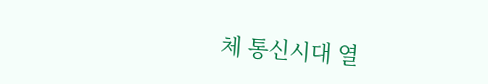체 통신시대 열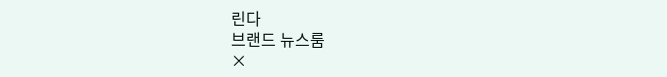린다
브랜드 뉴스룸
×